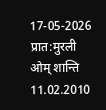17-05-2026     प्रात:मुरली  ओम् शान्ति 11.02.2010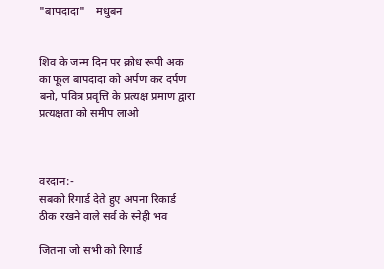"बापदादा"    मधुबन


शिव के जन्म दिन पर क्रोध रूपी अक का फूल बापदादा को अर्पण कर दर्पण बनो, पवित्र प्रवृत्ति के प्रत्यक्ष प्रमाण द्वारा प्रत्यक्षता को समीप लाओ



वरदान:-
सबको रिगार्ड देते हुए अपना रिकार्ड ठीक रखने वाले सर्व के स्नेही भव

जितना जो सभी को रिगार्ड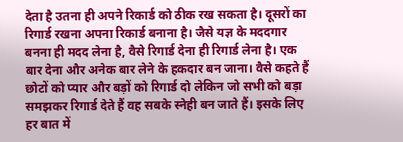देता है उतना ही अपने रिकार्ड को ठीक रख सकता है। दूसरों का रिगार्ड रखना अपना रिकार्ड बनाना है। जैसे यज्ञ के मददगार बनना ही मदद लेना है, वैसे रिगार्ड देना ही रिगार्ड लेना है। एक बार देना और अनेक बार लेने के हकदार बन जाना। वैसे कहते हैं छोटों को प्यार और बड़ों को रिगार्ड दो लेकिन जो सभी को बड़ा समझकर रिगार्ड देते हैं वह सबके स्नेही बन जाते हैं। इसके लिए हर बात में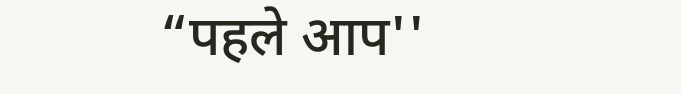“पहले आप''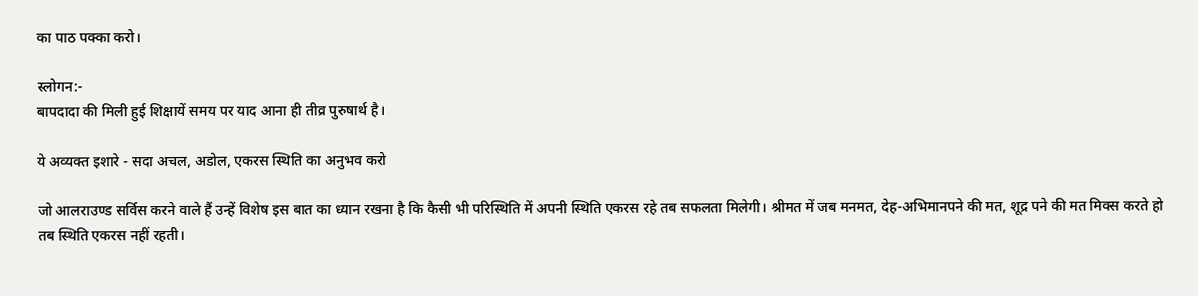का पाठ पक्का करो।

स्लोगन:-
बापदादा की मिली हुई शिक्षायें समय पर याद आना ही तीव्र पुरुषार्थ है।

ये अव्यक्त इशारे - सदा अचल, अडोल, एकरस स्थिति का अनुभव करो

जो आलराउण्ड सर्विस करने वाले हैं उन्हें विशेष इस बात का ध्यान रखना है कि कैसी भी परिस्थिति में अपनी स्थिति एकरस रहे तब सफलता मिलेगी। श्रीमत में जब मनमत, देह-अभिमानपने की मत, शूद्र पने की मत मिक्स करते हो तब स्थिति एकरस नहीं रहती।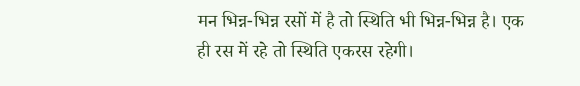मन भिन्न-भिन्न रसों में है तो स्थिति भी भिन्न-भिन्न है। एक ही रस में रहे तो स्थिति एकरस रहेगी।